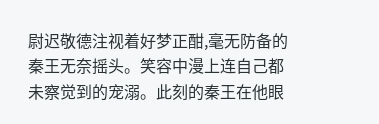尉迟敬德注视着好梦正酣,毫无防备的秦王无奈摇头。笑容中漫上连自己都未察觉到的宠溺。此刻的秦王在他眼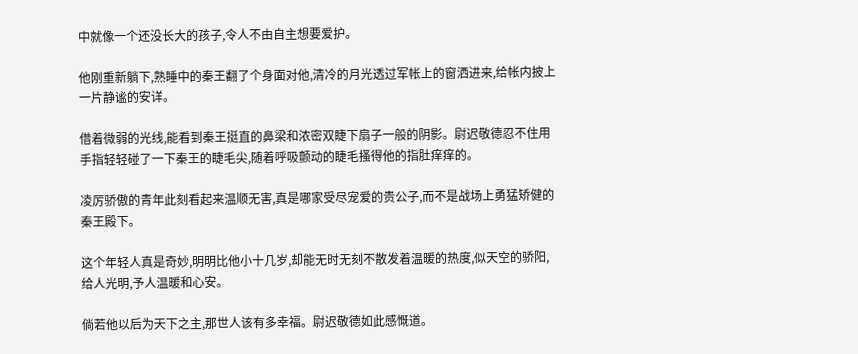中就像一个还没长大的孩子,令人不由自主想要爱护。

他刚重新躺下,熟睡中的秦王翻了个身面对他,清冷的月光透过军帐上的窗洒进来,给帐内披上一片静谧的安详。

借着微弱的光线,能看到秦王挺直的鼻梁和浓密双睫下扇子一般的阴影。尉迟敬德忍不住用手指轻轻碰了一下秦王的睫毛尖,随着呼吸颤动的睫毛搔得他的指肚痒痒的。

凌厉骄傲的青年此刻看起来温顺无害,真是哪家受尽宠爱的贵公子,而不是战场上勇猛矫健的秦王殿下。

这个年轻人真是奇妙,明明比他小十几岁,却能无时无刻不散发着温暖的热度,似天空的骄阳,给人光明,予人温暖和心安。

倘若他以后为天下之主,那世人该有多幸福。尉迟敬德如此感慨道。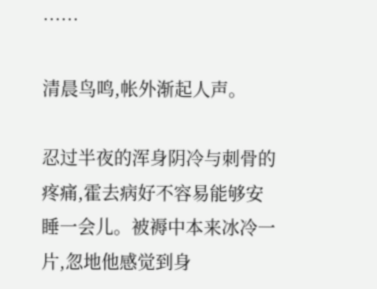……

清晨鸟鸣,帐外渐起人声。

忍过半夜的浑身阴冷与刺骨的疼痛,霍去病好不容易能够安睡一会儿。被褥中本来冰冷一片,忽地他感觉到身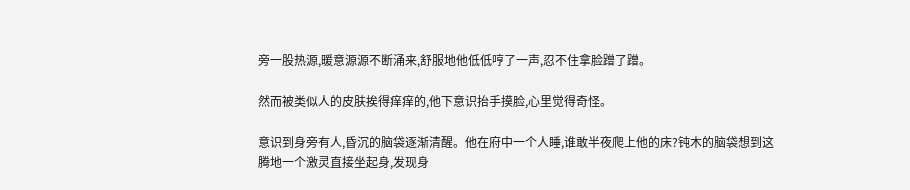旁一股热源,暖意源源不断涌来,舒服地他低低哼了一声,忍不住拿脸蹭了蹭。

然而被类似人的皮肤挨得痒痒的,他下意识抬手摸脸,心里觉得奇怪。

意识到身旁有人,昏沉的脑袋逐渐清醒。他在府中一个人睡,谁敢半夜爬上他的床?钝木的脑袋想到这腾地一个激灵直接坐起身,发现身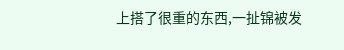上搭了很重的东西,一扯锦被发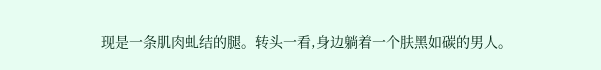现是一条肌肉虬结的腿。转头一看,身边躺着一个肤黑如碳的男人。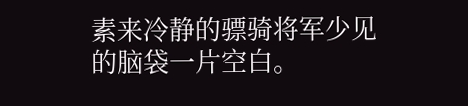素来冷静的骠骑将军少见的脑袋一片空白。